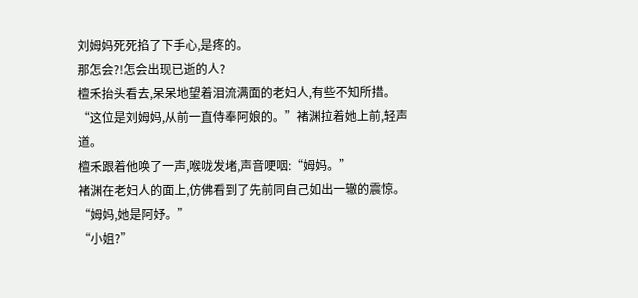刘姆妈死死掐了下手心,是疼的。
那怎会?!怎会出现已逝的人?
檀禾抬头看去,呆呆地望着泪流满面的老妇人,有些不知所措。
“这位是刘姆妈,从前一直侍奉阿娘的。”褚渊拉着她上前,轻声道。
檀禾跟着他唤了一声,喉咙发堵,声音哽咽:“姆妈。”
褚渊在老妇人的面上,仿佛看到了先前同自己如出一辙的震惊。
“姆妈,她是阿妤。”
“小姐?”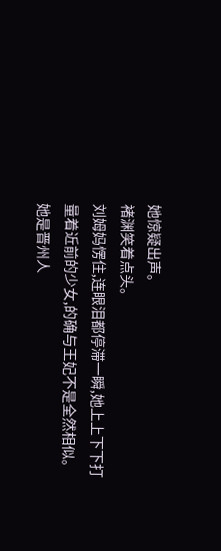她惊疑出声。
褚渊笑着点头。
刘姆妈愣住,连眼泪都停滞一瞬,她上上下下打量着近前的少女,的确与王妃不是全然相似。
她是晋州人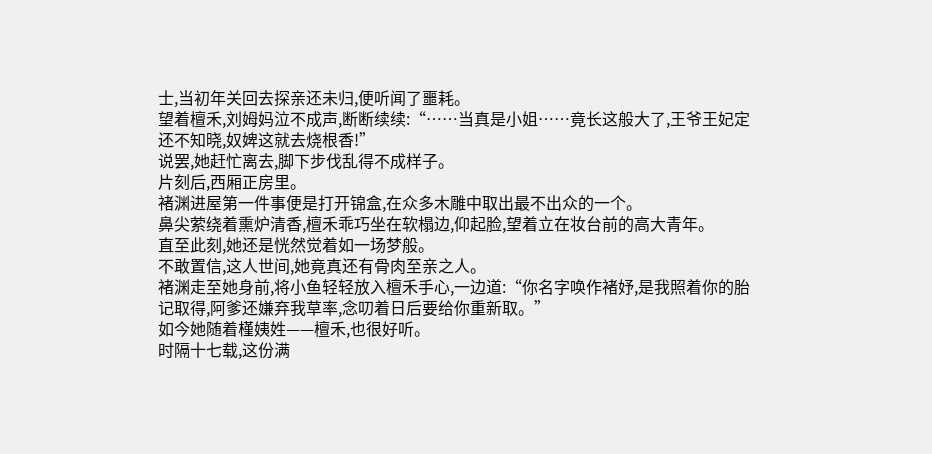士,当初年关回去探亲还未归,便听闻了噩耗。
望着檀禾,刘姆妈泣不成声,断断续续:“……当真是小姐……竟长这般大了,王爷王妃定还不知晓,奴婢这就去烧根香!”
说罢,她赶忙离去,脚下步伐乱得不成样子。
片刻后,西厢正房里。
褚渊进屋第一件事便是打开锦盒,在众多木雕中取出最不出众的一个。
鼻尖萦绕着熏炉清香,檀禾乖巧坐在软榻边,仰起脸,望着立在妆台前的高大青年。
直至此刻,她还是恍然觉着如一场梦般。
不敢置信,这人世间,她竟真还有骨肉至亲之人。
褚渊走至她身前,将小鱼轻轻放入檀禾手心,一边道:“你名字唤作褚妤,是我照着你的胎记取得,阿爹还嫌弃我草率,念叨着日后要给你重新取。”
如今她随着槿姨姓——檀禾,也很好听。
时隔十七载,这份满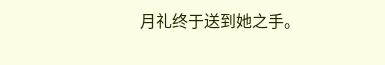月礼终于送到她之手。